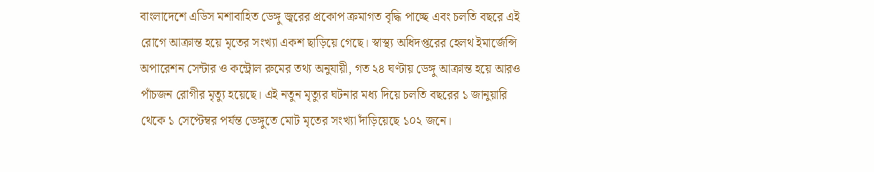বাংলাদেশে এডিস মশাবাহিত ডেঙ্গু জ্বরের প্রকোপ ক্রমাগত বৃদ্ধি পাচ্ছে এবং চলতি বছরে এই রোগে আক্রান্ত হয়ে মৃতের সংখ্যা একশ ছাড়িয়ে গেছে। স্বাস্থ্য অধিদপ্তরের হেলথ ইমার্জেন্সি অপারেশন সেন্টার ও কন্ট্রোল রুমের তথ্য অনুযায়ী, গত ২৪ ঘণ্টায় ডেঙ্গু আক্রান্ত হয়ে আরও পাঁচজন রোগীর মৃত্যু হয়েছে। এই নতুন মৃত্যুর ঘটনার মধ্য দিয়ে চলতি বছরের ১ জানুয়ারি থেকে ১ সেপ্টেম্বর পর্যন্ত ডেঙ্গুতে মোট মৃতের সংখ্যা দাঁড়িয়েছে ১০২ জনে।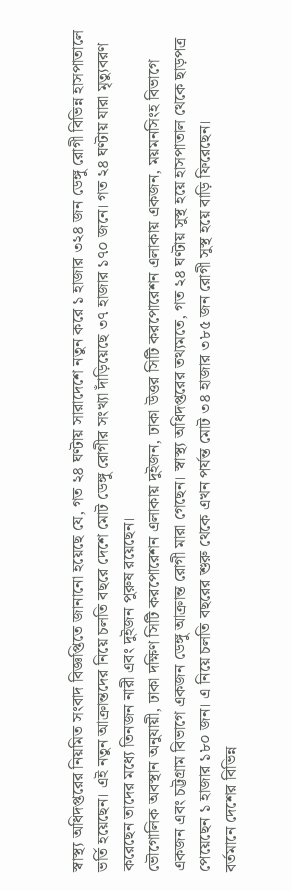স্বাস্থ্য অধিদপ্তরের নিয়মিত সংবাদ বিজ্ঞপ্তিতে জানানো হয়েছে যে, গত ২৪ ঘণ্টায় সারাদেশে নতুন করে ১ হাজার ৩২৪ জন ডেঙ্গু রোগী বিভিন্ন হাসপাতালে ভর্তি হয়েছেন। এই নতুন আক্রান্তদের নিয়ে চলতি বছরে দেশে মোট ডেঙ্গু রোগীর সংখ্যা দাঁড়িয়েছে ৩৭ হাজার ১৭০ জনে। গত ২৪ ঘণ্টায় যারা মৃত্যুবরণ করেছেন তাদের মধ্যে তিনজন নারী এবং দুইজন পুরুষ রয়েছেন।
ভৌগোলিক অবস্থান অনুযায়ী, ঢাকা দক্ষিণ সিটি করপোরেশন এলাকায় দুইজন, ঢাকা উত্তর সিটি করপোরেশন এলাকায় একজন, ময়মনসিংহ বিভাগে একজন এবং চট্টগ্রাম বিভাগে একজন ডেঙ্গু আক্রান্ত রোগী মারা গেছেন। স্বাস্থ্য অধিদপ্তরের তথ্যমতে, গত ২৪ ঘণ্টায় সুস্থ হয়ে হাসপাতাল থেকে ছাড়পত্র পেয়েছেন ১ হাজার ১৮০ জন। এ নিয়ে চলতি বছরের শুরু থেকে এখন পর্যন্ত মোট ৩৪ হাজার ৩৮৫ জন রোগী সুস্থ হয়ে বাড়ি ফিরেছেন।
বর্তমানে দেশের বিভিন্ন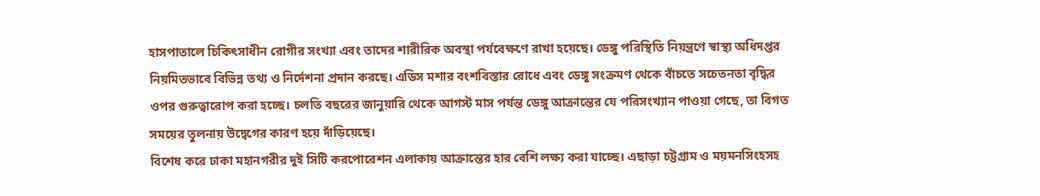হাসপাতালে চিকিৎসাধীন রোগীর সংখ্যা এবং তাদের শারীরিক অবস্থা পর্যবেক্ষণে রাখা হয়েছে। ডেঙ্গু পরিস্থিতি নিয়ন্ত্রণে স্বাস্থ্য অধিদপ্তর নিয়মিতভাবে বিভিন্ন তথ্য ও নির্দেশনা প্রদান করছে। এডিস মশার বংশবিস্তার রোধে এবং ডেঙ্গু সংক্রমণ থেকে বাঁচতে সচেতনতা বৃদ্ধির ওপর গুরুত্বারোপ করা হচ্ছে। চলতি বছরের জানুয়ারি থেকে আগস্ট মাস পর্যন্ত ডেঙ্গু আক্রান্তের যে পরিসংখ্যান পাওয়া গেছে, তা বিগত সময়ের তুলনায় উদ্বেগের কারণ হয়ে দাঁড়িয়েছে।
বিশেষ করে ঢাকা মহানগরীর দুই সিটি করপোরেশন এলাকায় আক্রান্তের হার বেশি লক্ষ্য করা যাচ্ছে। এছাড়া চট্টগ্রাম ও ময়মনসিংহসহ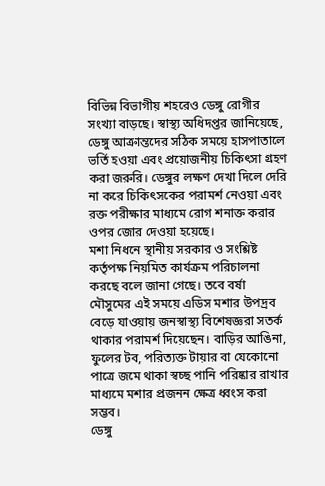বিভিন্ন বিভাগীয় শহরেও ডেঙ্গু রোগীর সংখ্যা বাড়ছে। স্বাস্থ্য অধিদপ্তর জানিয়েছে, ডেঙ্গু আক্রান্তদের সঠিক সময়ে হাসপাতালে ভর্তি হওয়া এবং প্রয়োজনীয় চিকিৎসা গ্রহণ করা জরুরি। ডেঙ্গুর লক্ষণ দেখা দিলে দেরি না করে চিকিৎসকের পরামর্শ নেওয়া এবং রক্ত পরীক্ষার মাধ্যমে রোগ শনাক্ত করার ওপর জোর দেওয়া হয়েছে।
মশা নিধনে স্থানীয় সরকার ও সংশ্লিষ্ট কর্তৃপক্ষ নিয়মিত কার্যক্রম পরিচালনা করছে বলে জানা গেছে। তবে বর্ষা মৌসুমের এই সময়ে এডিস মশার উপদ্রব বেড়ে যাওয়ায় জনস্বাস্থ্য বিশেষজ্ঞরা সতর্ক থাকার পরামর্শ দিয়েছেন। বাড়ির আঙিনা, ফুলের টব, পরিত্যক্ত টায়ার বা যেকোনো পাত্রে জমে থাকা স্বচ্ছ পানি পরিষ্কার রাখার মাধ্যমে মশার প্রজনন ক্ষেত্র ধ্বংস করা সম্ভব।
ডেঙ্গু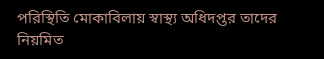পরিস্থিতি মোকাবিলায় স্বাস্থ্য অধিদপ্তর তাদের নিয়মিত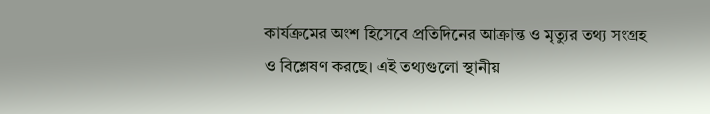কার্যক্রমের অংশ হিসেবে প্রতিদিনের আক্রান্ত ও মৃত্যুর তথ্য সংগ্রহ ও বিশ্লেষণ করছে। এই তথ্যগুলো স্থানীয়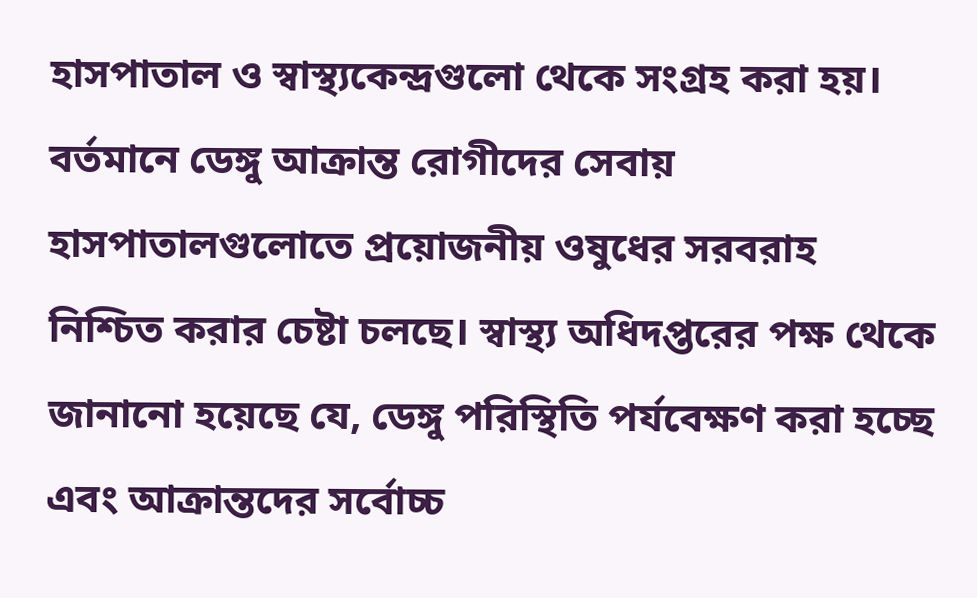হাসপাতাল ও স্বাস্থ্যকেন্দ্রগুলো থেকে সংগ্রহ করা হয়। বর্তমানে ডেঙ্গু আক্রান্ত রোগীদের সেবায় হাসপাতালগুলোতে প্রয়োজনীয় ওষুধের সরবরাহ নিশ্চিত করার চেষ্টা চলছে। স্বাস্থ্য অধিদপ্তরের পক্ষ থেকে জানানো হয়েছে যে, ডেঙ্গু পরিস্থিতি পর্যবেক্ষণ করা হচ্ছে এবং আক্রান্তদের সর্বোচ্চ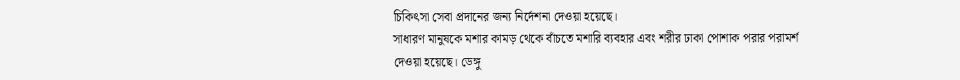চিকিৎসা সেবা প্রদানের জন্য নির্দেশনা দেওয়া হয়েছে।
সাধারণ মানুষকে মশার কামড় থেকে বাঁচতে মশারি ব্যবহার এবং শরীর ঢাকা পোশাক পরার পরামর্শ দেওয়া হয়েছে। ডেঙ্গু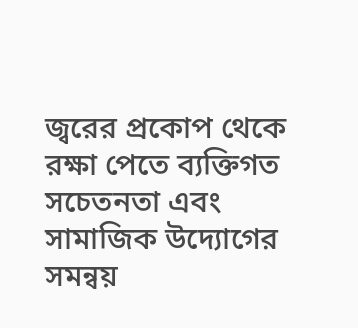জ্বরের প্রকোপ থেকে রক্ষা পেতে ব্যক্তিগত সচেতনতা এবং সামাজিক উদ্যোগের সমন্বয়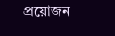প্রয়োজন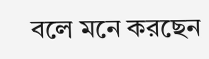বলে মনে করছেন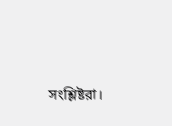সংশ্লিষ্টরা।